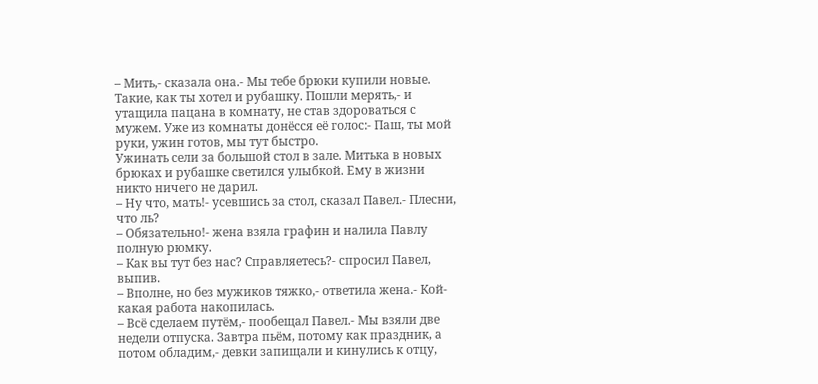– Мить,- сказала она.- Мы тебе брюки купили новые. Такие, как ты хотел и рубашку. Пошли мерять,- и утащила пацана в комнату, не став здороваться с мужем. Уже из комнаты донёсся её голос:- Паш, ты мой руки, ужин готов, мы тут быстро.
Ужинать сели за большой стол в зале. Митька в новых брюках и рубашке светился улыбкой. Ему в жизни никто ничего не дарил.
– Ну что, мать!- усевшись за стол, сказал Павел.- Плесни, что ль?
– Обязательно!- жена взяла графин и налила Павлу полную рюмку.
– Как вы тут без нас? Справляетесь?- спросил Павел, выпив.
– Вполне, но без мужиков тяжко,- ответила жена.- Кой-какая работа накопилась.
– Всё сделаем путём,- пообещал Павел.- Мы взяли две недели отпуска. Завтра пьём, потому как праздник, а потом обладим,- девки запищали и кинулись к отцу,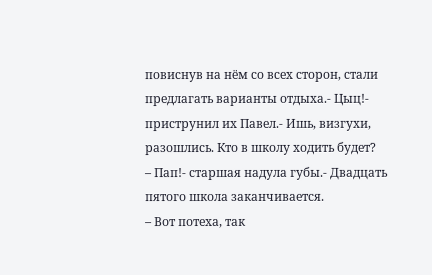повиснув на нём со всех сторон, стали предлагать варианты отдыха.- Цыц!- приструнил их Павел.- Ишь, визгухи, разошлись. Кто в школу ходить будет?
– Пап!- старшая надула губы.- Двадцать пятого школа заканчивается.
– Вот потеха, так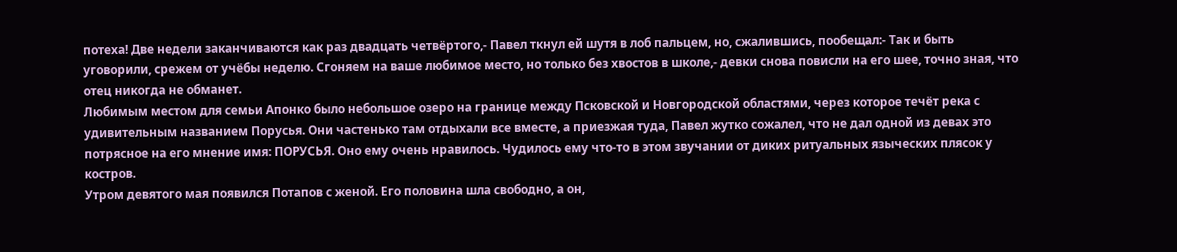потеха! Две недели заканчиваются как раз двадцать четвёртого,- Павел ткнул ей шутя в лоб пальцем, но, сжалившись, пообещал:- Так и быть уговорили, срежем от учёбы неделю. Сгоняем на ваше любимое место, но только без хвостов в школе,- девки снова повисли на его шее, точно зная, что отец никогда не обманет.
Любимым местом для семьи Апонко было небольшое озеро на границе между Псковской и Новгородской областями, через которое течёт река с удивительным названием Порусья. Они частенько там отдыхали все вместе, а приезжая туда, Павел жутко сожалел, что не дал одной из девах это потрясное на его мнение имя: ПОРУСЬЯ. Оно ему очень нравилось. Чудилось ему что-то в этом звучании от диких ритуальных языческих плясок у костров.
Утром девятого мая появился Потапов с женой. Его половина шла свободно, а он,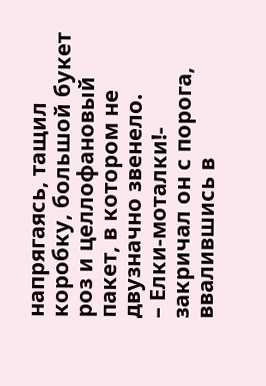напрягаясь, тащил коробку, большой букет роз и целлофановый пакет, в котором не двузначно звенело.
– Елки-моталки!- закричал он с порога, ввалившись в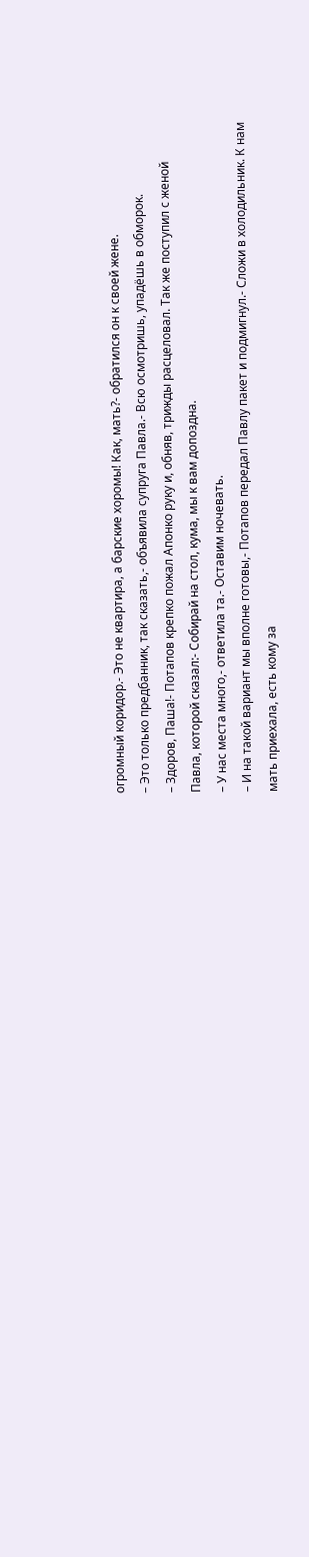огромный коридор.- Это не квартира, а барские хоромы! Как, мать?- обратился он к своей жене.
– Это только предбанник, так сказать,- объявила супруга Павла.- Всю осмотришь, упадёшь в обморок.
– Здоров, Паша!- Потапов крепко пожал Апонко руку и, обняв, трижды расцеловал. Так же поступил с женой Павла, которой сказал:- Собирай на стол, кума, мы к вам допоздна.
– У нас места много,- ответила та.- Оставим ночевать.
– И на такой вариант мы вполне готовы,- Потапов передал Павлу пакет и подмигнул.- Сложи в холодильник. К нам мать приехала, есть кому за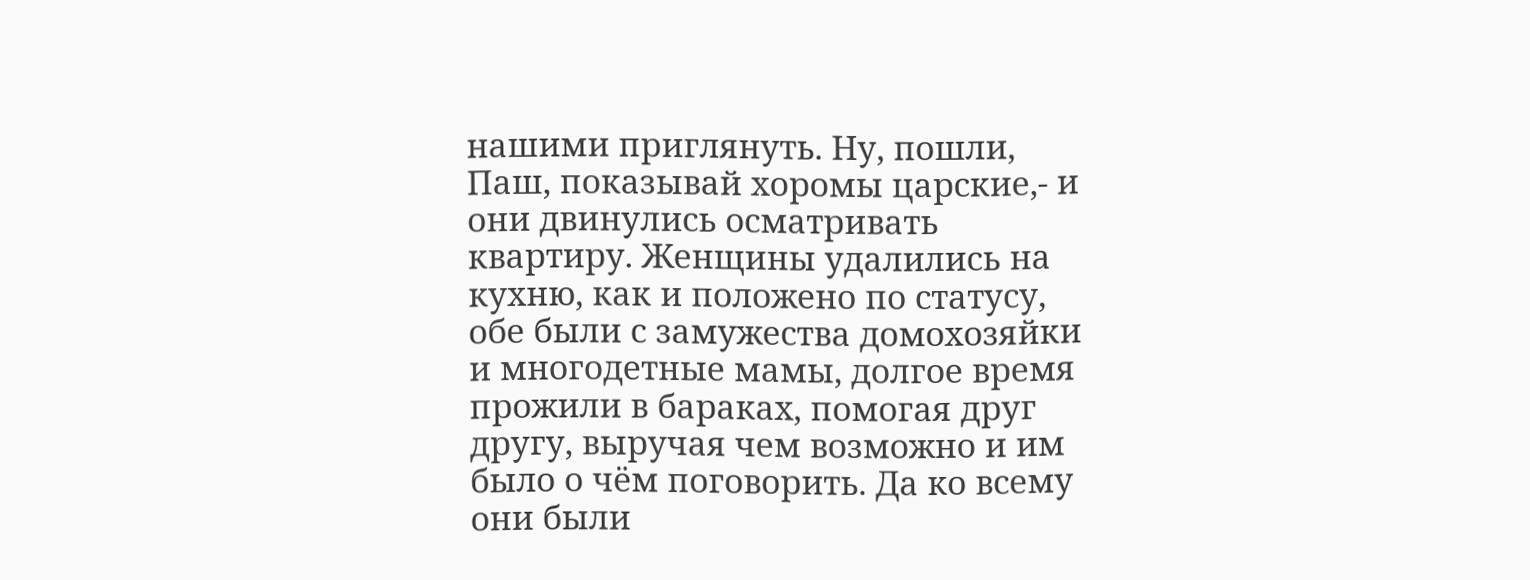нашими приглянуть. Ну, пошли, Паш, показывай хоромы царские,- и они двинулись осматривать квартиру. Женщины удалились на кухню, как и положено по статусу, обе были с замужества домохозяйки и многодетные мамы, долгое время прожили в бараках, помогая друг другу, выручая чем возможно и им было о чём поговорить. Да ко всему они были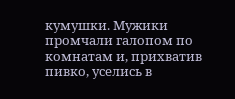кумушки. Мужики промчали галопом по комнатам и, прихватив пивко, уселись в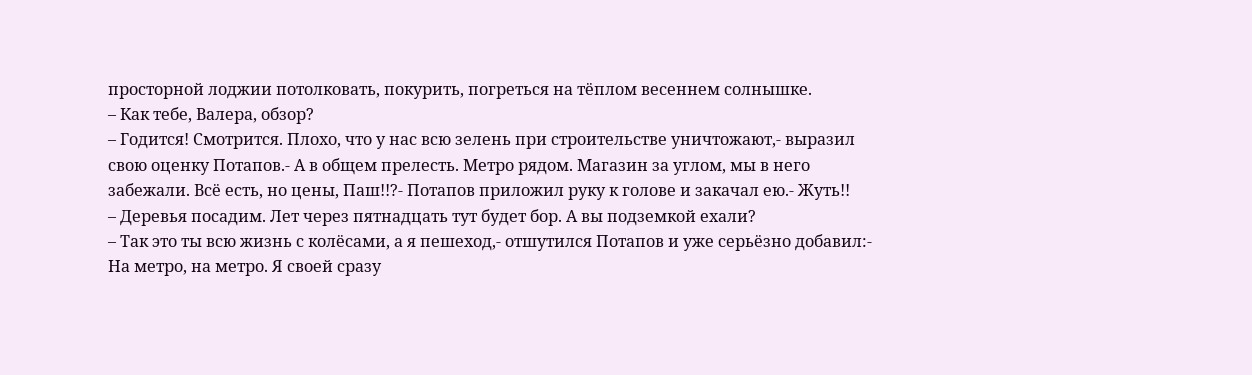просторной лоджии потолковать, покурить, погреться на тёплом весеннем солнышке.
– Как тебе, Валера, обзор?
– Годится! Смотрится. Плохо, что у нас всю зелень при строительстве уничтожают,- выразил свою оценку Потапов.- А в общем прелесть. Метро рядом. Магазин за углом, мы в него забежали. Всё есть, но цены, Паш!!?- Потапов приложил руку к голове и закачал ею.- Жуть!!
– Деревья посадим. Лет через пятнадцать тут будет бор. А вы подземкой ехали?
– Так это ты всю жизнь с колёсами, а я пешеход,- отшутился Потапов и уже серьёзно добавил:- На метро, на метро. Я своей сразу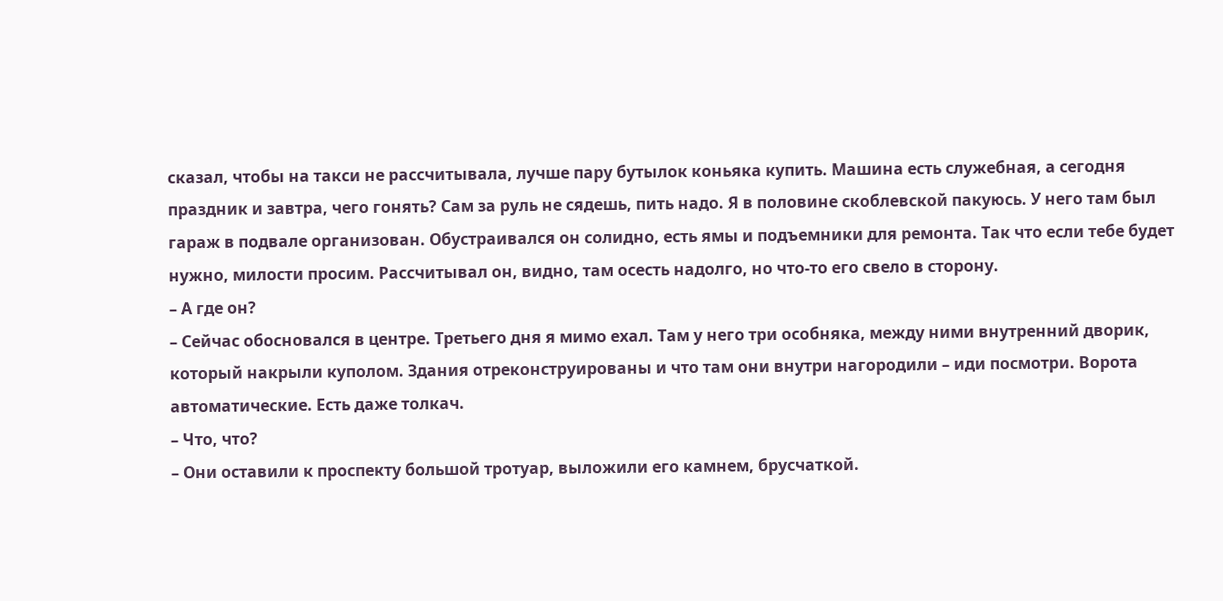сказал, чтобы на такси не рассчитывала, лучше пару бутылок коньяка купить. Машина есть служебная, а сегодня праздник и завтра, чего гонять? Сам за руль не сядешь, пить надо. Я в половине скоблевской пакуюсь. У него там был гараж в подвале организован. Обустраивался он солидно, есть ямы и подъемники для ремонта. Так что если тебе будет нужно, милости просим. Рассчитывал он, видно, там осесть надолго, но что-то его свело в сторону.
– А где он?
– Сейчас обосновался в центре. Третьего дня я мимо ехал. Там у него три особняка, между ними внутренний дворик, который накрыли куполом. Здания отреконструированы и что там они внутри нагородили – иди посмотри. Ворота автоматические. Есть даже толкач.
– Что, что?
– Они оставили к проспекту большой тротуар, выложили его камнем, брусчаткой.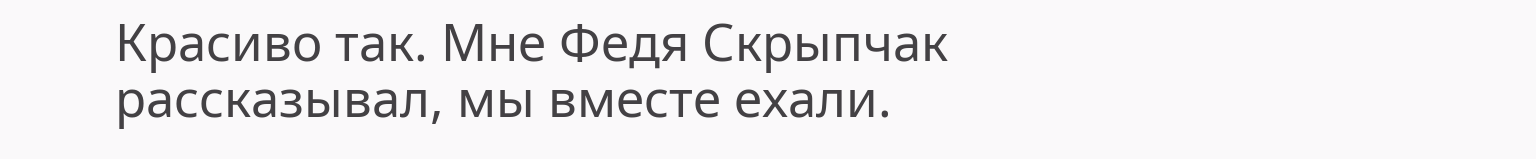Красиво так. Мне Федя Скрыпчак рассказывал, мы вместе ехали.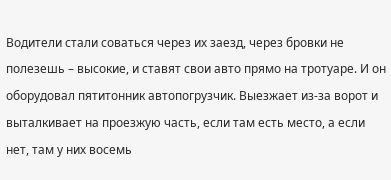Водители стали соваться через их заезд, через бровки не полезешь – высокие, и ставят свои авто прямо на тротуаре. И он оборудовал пятитонник автопогрузчик. Выезжает из-за ворот и выталкивает на проезжую часть, если там есть место, а если нет, там у них восемь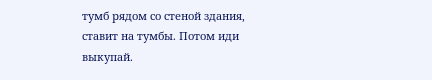тумб рядом со стеной здания, ставит на тумбы. Потом иди выкупай.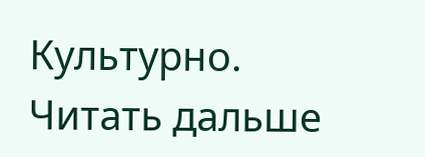Культурно.
Читать дальше